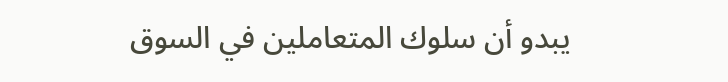يبدو أن سلوك المتعاملين في السوق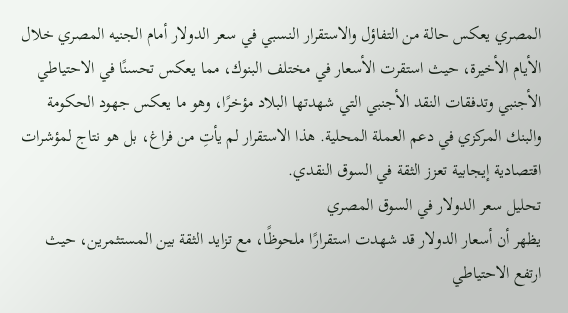المصري يعكس حالة من التفاؤل والاستقرار النسبي في سعر الدولار أمام الجنيه المصري خلال الأيام الأخيرة، حيث استقرت الأسعار في مختلف البنوك، مما يعكس تحسنًا في الاحتياطي الأجنبي وتدفقات النقد الأجنبي التي شهدتها البلاد مؤخرًا، وهو ما يعكس جهود الحكومة والبنك المركزي في دعم العملة المحلية. هذا الاستقرار لم يأتِ من فراغ، بل هو نتاج لمؤشرات اقتصادية إيجابية تعزز الثقة في السوق النقدي.
تحليل سعر الدولار في السوق المصري
يظهر أن أسعار الدولار قد شهدت استقرارًا ملحوظًا، مع تزايد الثقة بين المستثمرين، حيث ارتفع الاحتياطي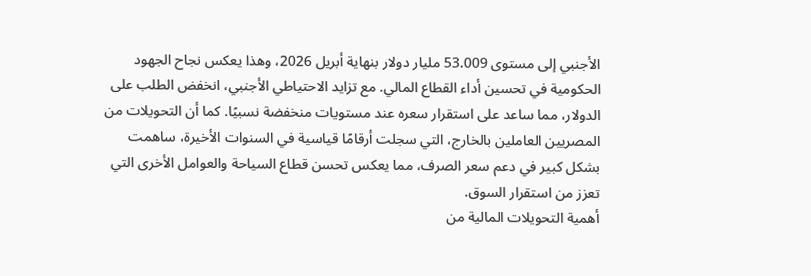الأجنبي إلى مستوى 53.009 مليار دولار بنهاية أبريل 2026، وهذا يعكس نجاح الجهود الحكومية في تحسين أداء القطاع المالي. مع تزايد الاحتياطي الأجنبي، انخفض الطلب على الدولار، مما ساعد على استقرار سعره عند مستويات منخفضة نسبيًا. كما أن التحويلات من المصريين العاملين بالخارج، التي سجلت أرقامًا قياسية في السنوات الأخيرة، ساهمت بشكل كبير في دعم سعر الصرف، مما يعكس تحسن قطاع السياحة والعوامل الأخرى التي تعزز من استقرار السوق.
أهمية التحويلات المالية من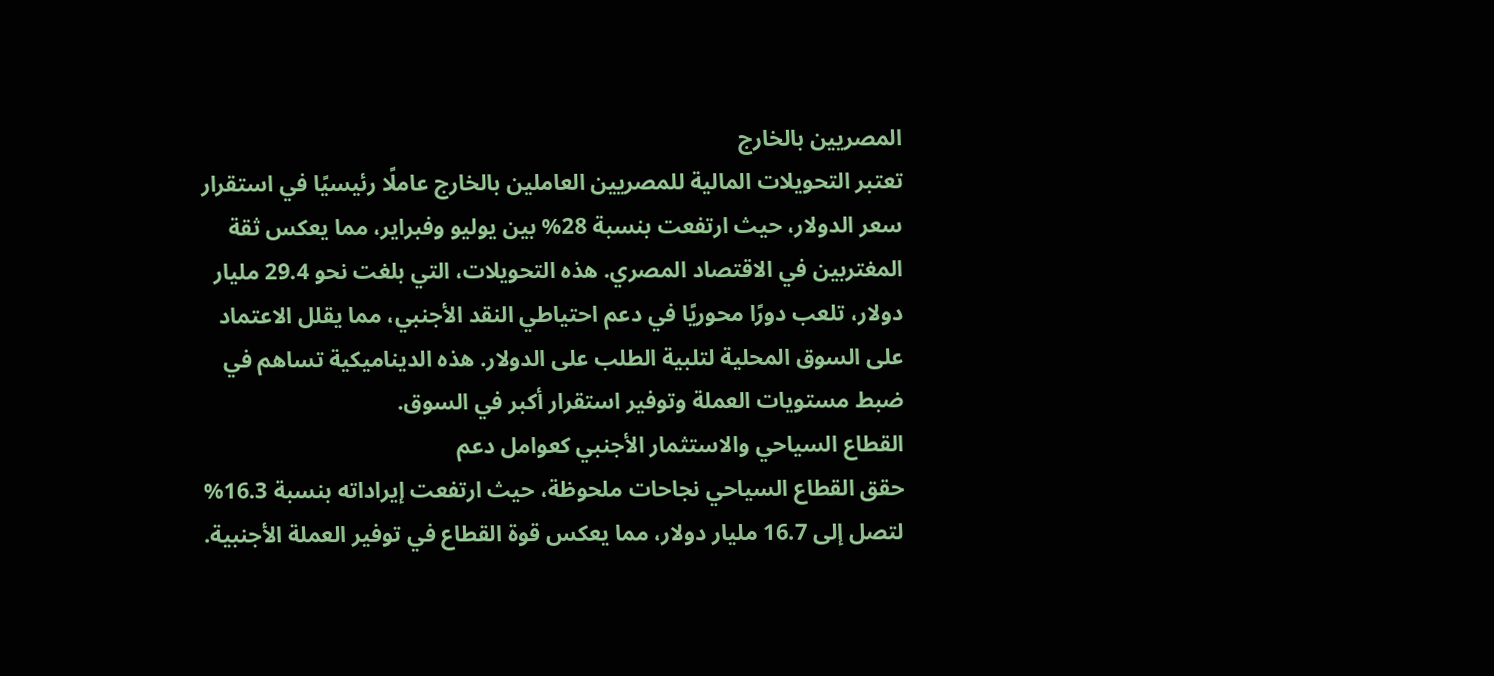المصريين بالخارج
تعتبر التحويلات المالية للمصريين العاملين بالخارج عاملًا رئيسيًا في استقرار سعر الدولار، حيث ارتفعت بنسبة 28% بين يوليو وفبراير، مما يعكس ثقة المغتربين في الاقتصاد المصري. هذه التحويلات، التي بلغت نحو 29.4 مليار دولار، تلعب دورًا محوريًا في دعم احتياطي النقد الأجنبي، مما يقلل الاعتماد على السوق المحلية لتلبية الطلب على الدولار. هذه الديناميكية تساهم في ضبط مستويات العملة وتوفير استقرار أكبر في السوق.
القطاع السياحي والاستثمار الأجنبي كعوامل دعم
حقق القطاع السياحي نجاحات ملحوظة، حيث ارتفعت إيراداته بنسبة 16.3% لتصل إلى 16.7 مليار دولار، مما يعكس قوة القطاع في توفير العملة الأجنبية.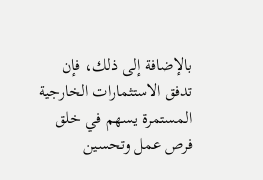بالإضافة إلى ذلك، فإن تدفق الاستثمارات الخارجية المستمرة يسهم في خلق فرص عمل وتحسين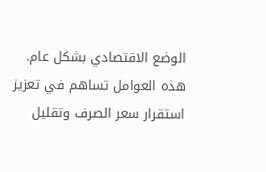الوضع الاقتصادي بشكل عام. هذه العوامل تساهم في تعزيز استقرار سعر الصرف وتقليل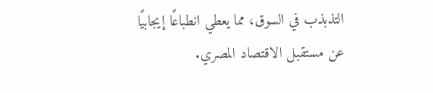التذبذب في السوق، مما يعطي انطباعًا إيجابيًا عن مستقبل الاقتصاد المصري.